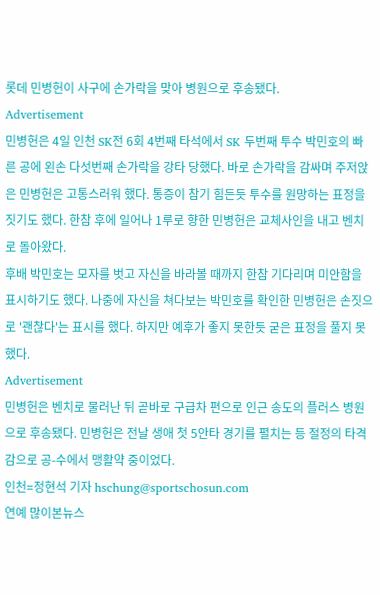롯데 민병헌이 사구에 손가락을 맞아 병원으로 후송됐다.
Advertisement
민병헌은 4일 인천 SK전 6회 4번째 타석에서 SK 두번째 투수 박민호의 빠른 공에 왼손 다섯번째 손가락을 강타 당했다. 바로 손가락을 감싸며 주저앉은 민병헌은 고통스러워 했다. 통증이 참기 힘든듯 투수를 원망하는 표정을 짓기도 했다. 한참 후에 일어나 1루로 향한 민병헌은 교체사인을 내고 벤치로 돌아왔다.
후배 박민호는 모자를 벗고 자신을 바라볼 때까지 한참 기다리며 미안함을 표시하기도 했다. 나중에 자신을 쳐다보는 박민호를 확인한 민병헌은 손짓으로 '괜찮다'는 표시를 했다. 하지만 예후가 좋지 못한듯 굳은 표정을 풀지 못했다.
Advertisement
민병헌은 벤치로 물러난 뒤 곧바로 구급차 편으로 인근 송도의 플러스 병원으로 후송됐다. 민병헌은 전날 생애 첫 5안타 경기를 펼치는 등 절정의 타격감으로 공-수에서 맹활약 중이었다.
인천=정현석 기자 hschung@sportschosun.com
연예 많이본뉴스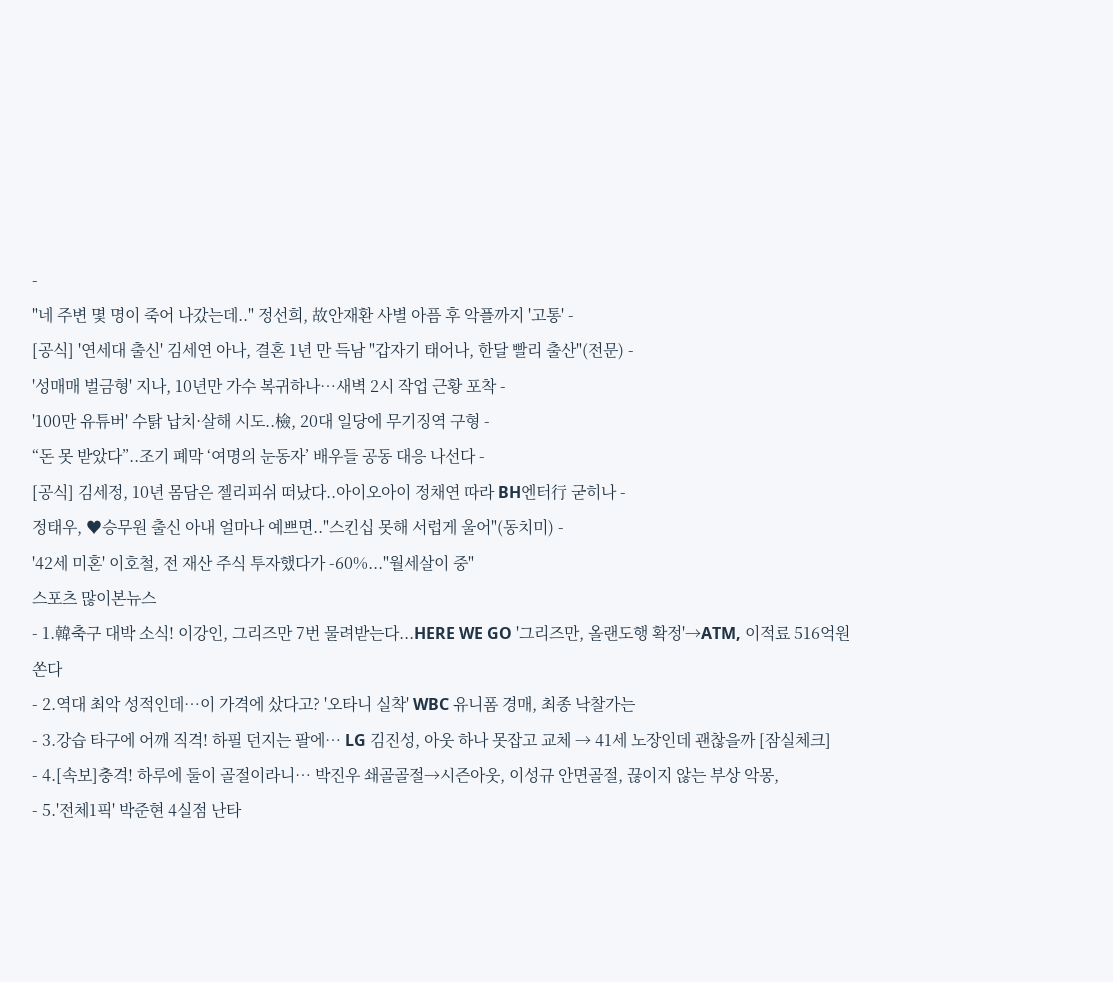-
"네 주변 몇 명이 죽어 나갔는데.." 정선희, 故안재환 사별 아픔 후 악플까지 '고통' -
[공식] '연세대 출신' 김세연 아나, 결혼 1년 만 득남 "갑자기 태어나, 한달 빨리 출산"(전문) -
'성매매 벌금형' 지나, 10년만 가수 복귀하나…새벽 2시 작업 근황 포착 -
'100만 유튜버' 수탉 납치·살해 시도..檢, 20대 일당에 무기징역 구형 -
“돈 못 받았다”..조기 폐막 ‘여명의 눈동자’ 배우들 공동 대응 나선다 -
[공식] 김세정, 10년 몸담은 젤리피쉬 떠났다..아이오아이 정채연 따라 BH엔터行 굳히나 -
정태우, ♥승무원 출신 아내 얼마나 예쁘면.."스킨십 못해 서럽게 울어"(동치미) -
'42세 미혼' 이호철, 전 재산 주식 투자했다가 -60%..."월세살이 중"
스포츠 많이본뉴스
- 1.韓축구 대박 소식! 이강인, 그리즈만 7번 물려받는다...HERE WE GO '그리즈만, 올랜도행 확정'→ATM, 이적료 516억원 쏜다
- 2.역대 최악 성적인데…이 가격에 샀다고? '오타니 실착' WBC 유니폼 경매, 최종 낙찰가는
- 3.강습 타구에 어깨 직격! 하필 던지는 팔에… LG 김진성, 아웃 하나 못잡고 교체 → 41세 노장인데 괜찮을까 [잠실체크]
- 4.[속보]충격! 하루에 둘이 골절이라니… 박진우 쇄골골절→시즌아웃, 이성규 안면골절, 끊이지 않는 부상 악몽,
- 5.'전체1픽' 박준현 4실점 난타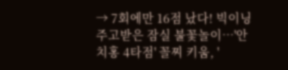→ 7회에만 16점 났다! 빅이닝 주고받은 잠실 불꽃놀이…'안치홍 4타점' 꼴찌 키움, '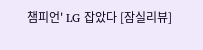챔피언' LG 잡았다 [잠실리뷰]